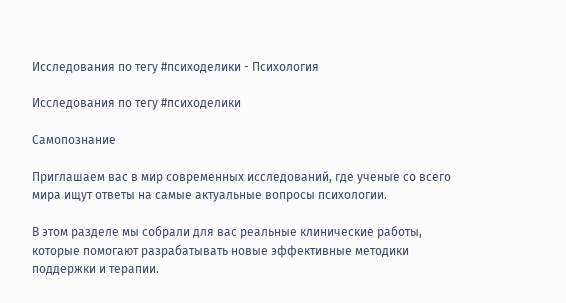Исследования по тегу #психоделики - Психология

Исследования по тегу #психоделики

Самопознание

Приглашаем вас в мир современных исследований, где ученые со всего мира ищут ответы на самые актуальные вопросы психологии.

В этом разделе мы собрали для вас реальные клинические работы, которые помогают разрабатывать новые эффективные методики поддержки и терапии.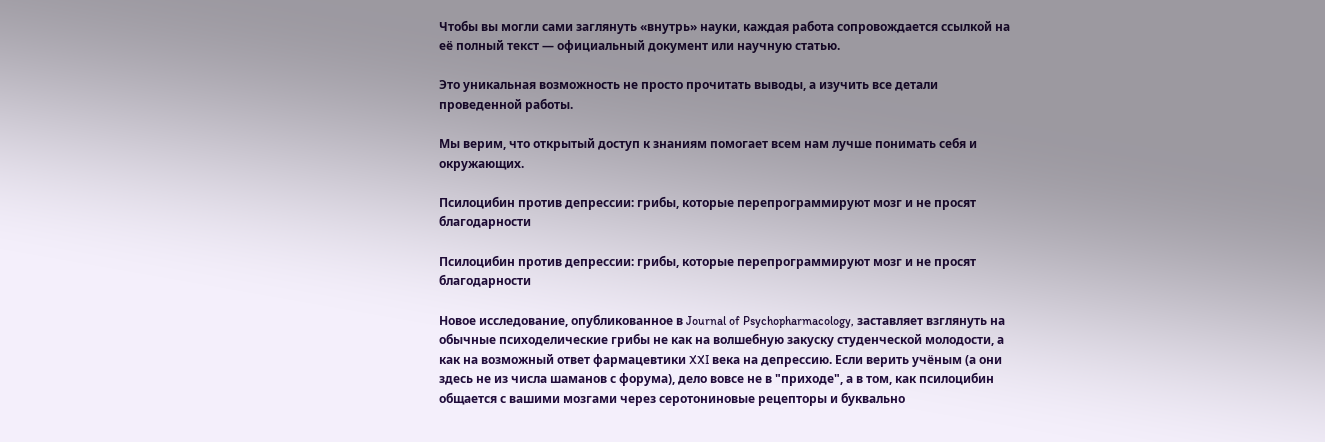Чтобы вы могли сами заглянуть «внутрь» науки, каждая работа сопровождается ссылкой на её полный текст — официальный документ или научную статью.

Это уникальная возможность не просто прочитать выводы, а изучить все детали проведенной работы.

Мы верим, что открытый доступ к знаниям помогает всем нам лучше понимать себя и окружающих.

Псилоцибин против депрессии: грибы, которые перепрограммируют мозг и не просят благодарности

Псилоцибин против депрессии: грибы, которые перепрограммируют мозг и не просят благодарности

Новое исследование, опубликованное в Journal of Psychopharmacology, заставляет взглянуть на обычные психоделические грибы не как на волшебную закуску студенческой молодости, а как на возможный ответ фармацевтики XXI века на депрессию. Если верить учёным (а они здесь не из числа шаманов с форума), дело вовсе не в "приходе", а в том, как псилоцибин общается с вашими мозгами через серотониновые рецепторы и буквально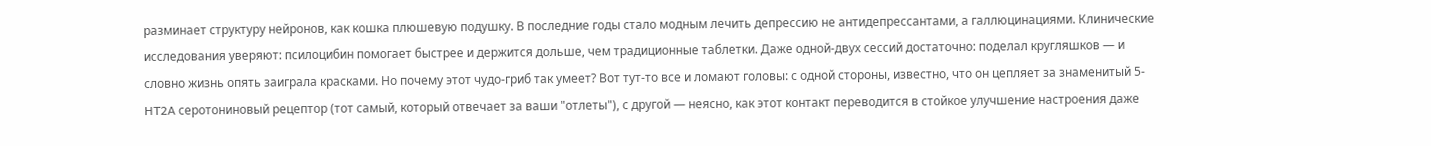разминает структуру нейронов, как кошка плюшевую подушку. В последние годы стало модным лечить депрессию не антидепрессантами, а галлюцинациями. Клинические исследования уверяют: псилоцибин помогает быстрее и держится дольше, чем традиционные таблетки. Даже одной-двух сессий достаточно: поделал кругляшков — и словно жизнь опять заиграла красками. Но почему этот чудо-гриб так умеет? Вот тут-то все и ломают головы: с одной стороны, известно, что он цепляет за знаменитый 5-HT2A серотониновый рецептор (тот самый, который отвечает за ваши "отлеты"), с другой — неясно, как этот контакт переводится в стойкое улучшение настроения даже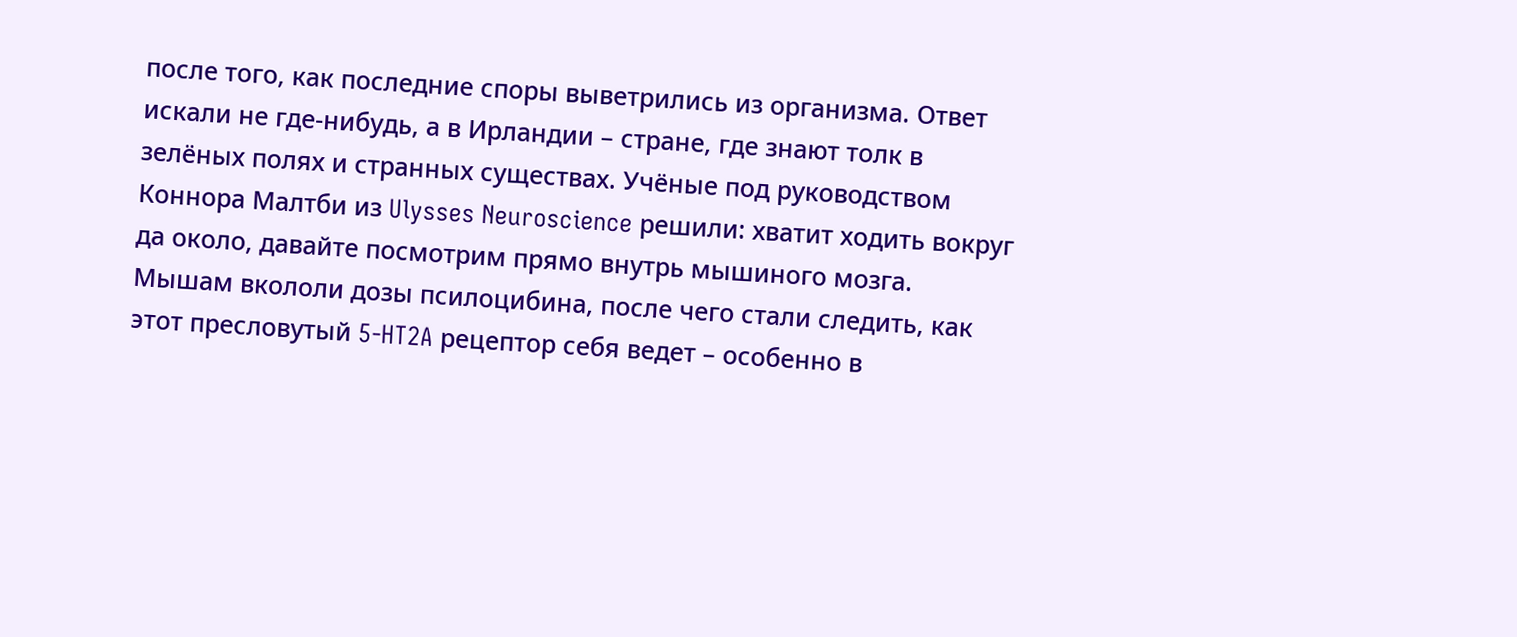после того, как последние споры выветрились из организма. Ответ искали не где-нибудь, а в Ирландии – стране, где знают толк в зелёных полях и странных существах. Учёные под руководством Коннора Малтби из Ulysses Neuroscience решили: хватит ходить вокруг да около, давайте посмотрим прямо внутрь мышиного мозга. Мышам вкололи дозы псилоцибина, после чего стали следить, как этот пресловутый 5-HT2A рецептор себя ведет – особенно в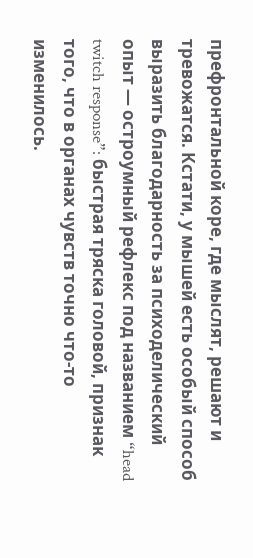префронтальной коре, где мыслят, решают и тревожатся. Кстати, у мышей есть особый способ выразить благодарность за психоделический опыт — остроумный рефлекс под названием “head twitch response”: быстрая тряска головой, признак того, что в органах чувств точно что-то изменилось.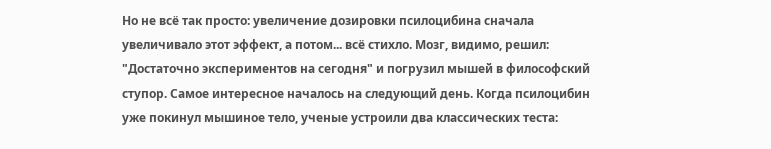Но не всё так просто: увеличение дозировки псилоцибина сначала увеличивало этот эффект, а потом... всё стихло. Мозг, видимо, решил: "Достаточно экспериментов на сегодня" и погрузил мышей в философский ступор. Самое интересное началось на следующий день. Когда псилоцибин уже покинул мышиное тело, ученые устроили два классических теста: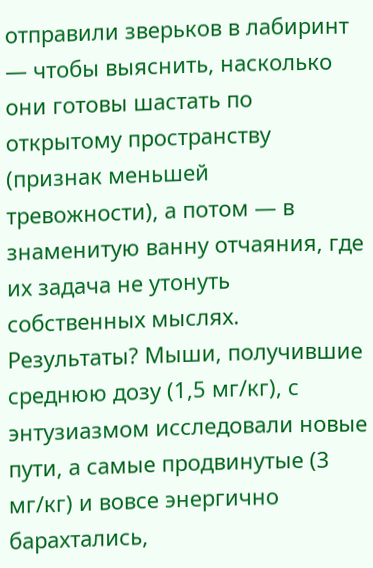отправили зверьков в лабиринт — чтобы выяснить, насколько они готовы шастать по открытому пространству (признак меньшей тревожности), а потом — в знаменитую ванну отчаяния, где их задача не утонуть собственных мыслях. Результаты? Мыши, получившие среднюю дозу (1,5 мг/кг), с энтузиазмом исследовали новые пути, а самые продвинутые (3 мг/кг) и вовсе энергично барахтались,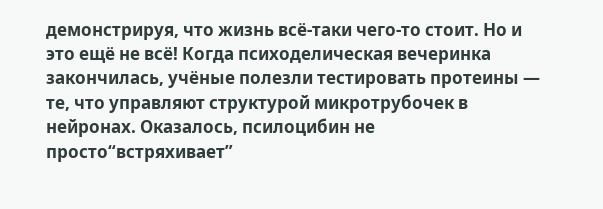демонстрируя, что жизнь всё-таки чего-то стоит. Но и это ещё не всё! Когда психоделическая вечеринка закончилась, учёные полезли тестировать протеины — те, что управляют структурой микротрубочек в нейронах. Оказалось, псилоцибин не просто“встряхивает”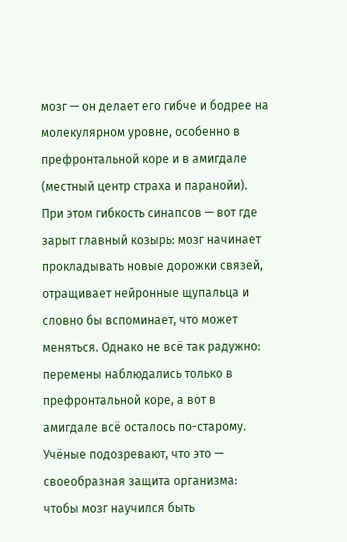мозг — он делает его гибче и бодрее на молекулярном уровне, особенно в префронтальной коре и в амигдале (местный центр страха и паранойи). При этом гибкость синапсов — вот где зарыт главный козырь: мозг начинает прокладывать новые дорожки связей, отращивает нейронные щупальца и словно бы вспоминает, что может меняться. Однако не всё так радужно: перемены наблюдались только в префронтальной коре, а вот в амигдале всё осталось по-старому. Учёные подозревают, что это — своеобразная защита организма: чтобы мозг научился быть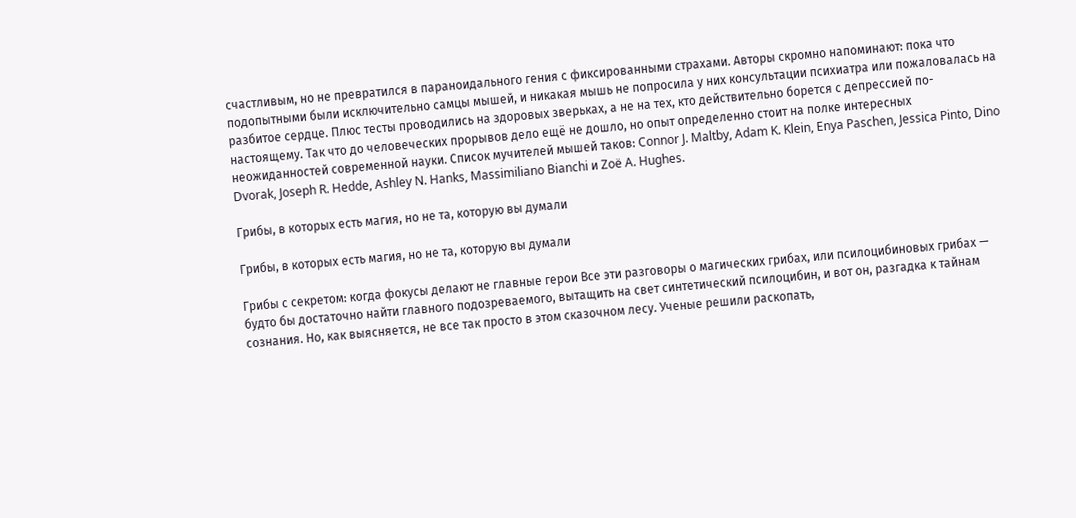счастливым, но не превратился в параноидального гения с фиксированными страхами. Авторы скромно напоминают: пока что подопытными были исключительно самцы мышей, и никакая мышь не попросила у них консультации психиатра или пожаловалась на разбитое сердце. Плюс тесты проводились на здоровых зверьках, а не на тех, кто действительно борется с депрессией по-настоящему. Так что до человеческих прорывов дело ещё не дошло, но опыт определенно стоит на полке интересных неожиданностей современной науки. Список мучителей мышей таков: Connor J. Maltby, Adam K. Klein, Enya Paschen, Jessica Pinto, Dino Dvorak, Joseph R. Hedde, Ashley N. Hanks, Massimiliano Bianchi и Zoë A. Hughes.

Грибы, в которых есть магия, но не та, которую вы думали

Грибы, в которых есть магия, но не та, которую вы думали

Грибы с секретом: когда фокусы делают не главные герои Все эти разговоры о магических грибах, или псилоцибиновых грибах — будто бы достаточно найти главного подозреваемого, вытащить на свет синтетический псилоцибин, и вот он, разгадка к тайнам сознания. Но, как выясняется, не все так просто в этом сказочном лесу. Ученые решили раскопать,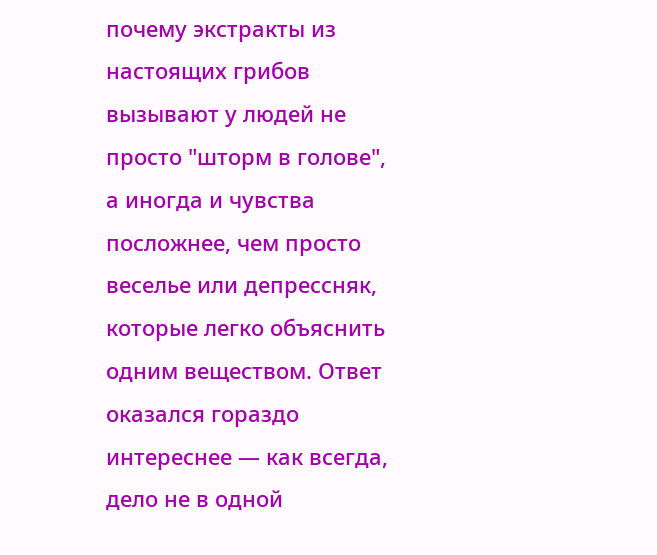почему экстракты из настоящих грибов вызывают у людей не просто "шторм в голове", а иногда и чувства посложнее, чем просто веселье или депрессняк, которые легко объяснить одним веществом. Ответ оказался гораздо интереснее — как всегда, дело не в одной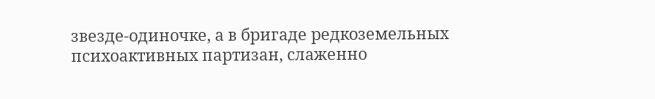звезде-одиночке, а в бригаде редкоземельных психоактивных партизан, слаженно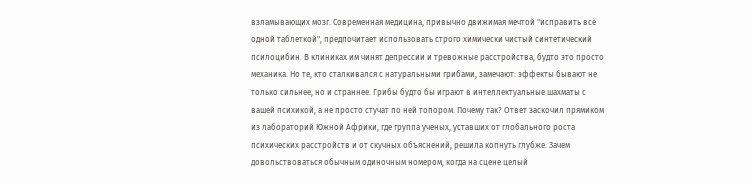взламывающих мозг. Современная медицина, привычно движимая мечтой "исправить всё одной таблеткой", предпочитает использовать строго химически чистый синтетический псилоцибин. В клиниках им чинят депрессии и тревожные расстройства, будто это просто механика. Но те, кто сталкивался с натуральными грибами, замечают: эффекты бывают не только сильнее, но и страннее. Грибы будто бы играют в интеллектуальные шахматы с вашей психикой, а не просто стучат по ней топором. Почему так? Ответ заскочил прямиком из лабораторий Южной Африки, где группа ученых, уставших от глобального роста психических расстройств и от скучных объяснений, решила копнуть глубже. Зачем довольствоваться обычным одиночным номером, когда на сцене целый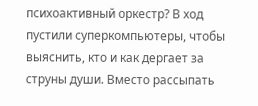психоактивный оркестр? В ход пустили суперкомпьютеры, чтобы выяснить, кто и как дергает за струны души. Вместо рассыпать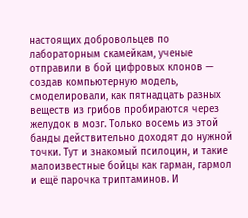настоящих добровольцев по лабораторным скамейкам, ученые отправили в бой цифровых клонов — создав компьютерную модель, смоделировали, как пятнадцать разных веществ из грибов пробираются через желудок в мозг. Только восемь из этой банды действительно доходят до нужной точки. Тут и знакомый псилоцин, и такие малоизвестные бойцы как гарман, гармол и ещё парочка триптаминов. И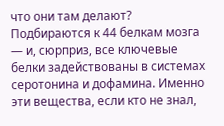что они там делают? Подбираются к 44 белкам мозга — и, сюрприз, все ключевые белки задействованы в системах серотонина и дофамина. Именно эти вещества, если кто не знал,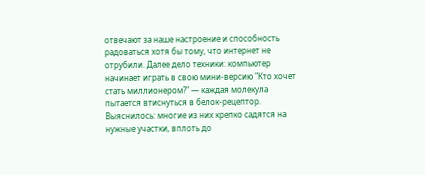отвечают за наше настроение и способность радоваться хотя бы тому, что интернет не отрубили. Далее дело техники: компьютер начинает играть в свою мини-версию "Кто хочет стать миллионером?" — каждая молекула пытается втиснуться в белок-рецептор. Выяснилось: многие из них крепко садятся на нужные участки, вплоть до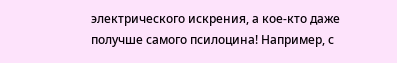электрического искрения, а кое-кто даже получше самого псилоцина! Например, с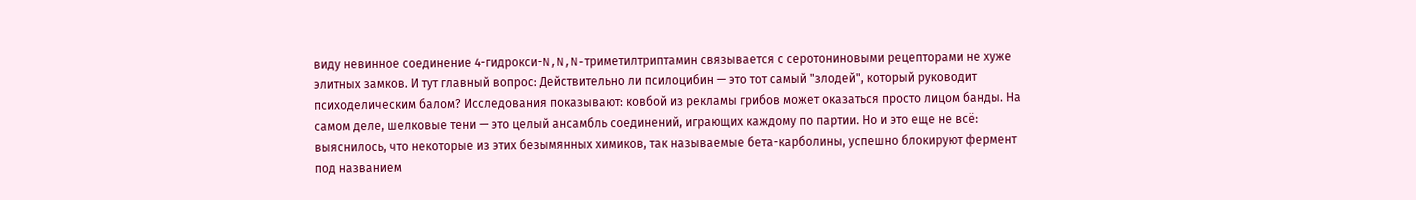виду невинное соединение 4-гидрокси-N,N,N-триметилтриптамин связывается с серотониновыми рецепторами не хуже элитных замков. И тут главный вопрос: Действительно ли псилоцибин — это тот самый "злодей", который руководит психоделическим балом? Исследования показывают: ковбой из рекламы грибов может оказаться просто лицом банды. На самом деле, шелковые тени — это целый ансамбль соединений, играющих каждому по партии. Но и это еще не всё: выяснилось, что некоторые из этих безымянных химиков, так называемые бета-карболины, успешно блокируют фермент под названием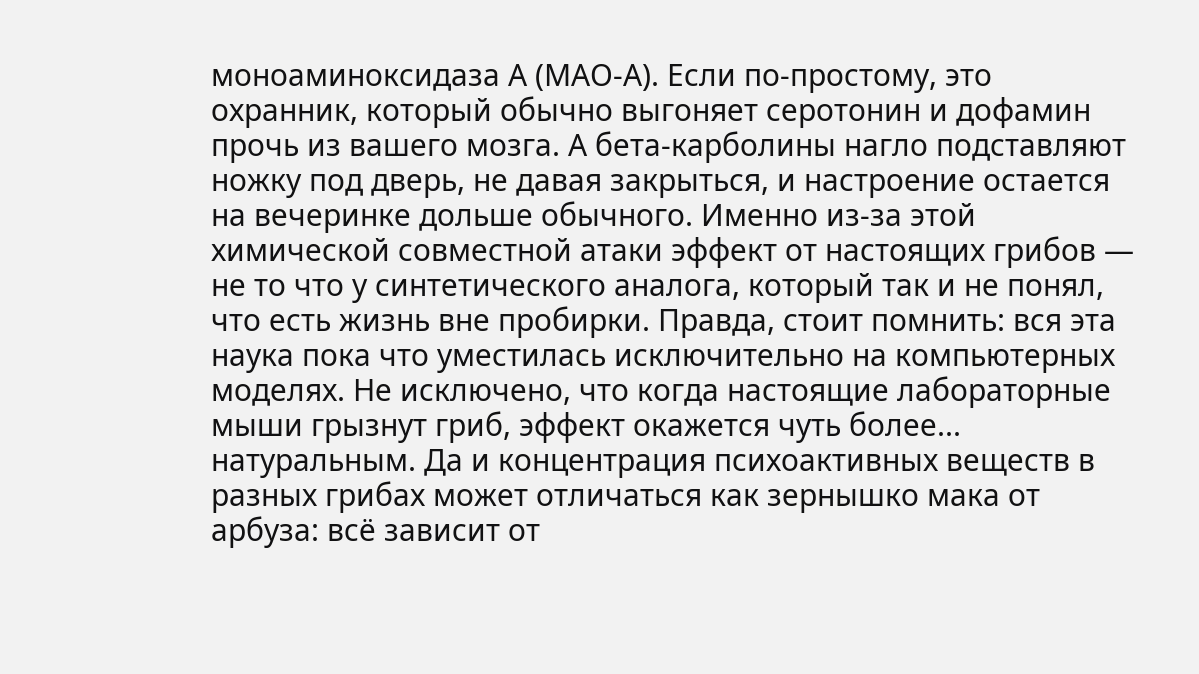моноаминоксидаза А (МАО-А). Если по-простому, это охранник, который обычно выгоняет серотонин и дофамин прочь из вашего мозга. А бета-карболины нагло подставляют ножку под дверь, не давая закрыться, и настроение остается на вечеринке дольше обычного. Именно из-за этой химической совместной атаки эффект от настоящих грибов — не то что у синтетического аналога, который так и не понял, что есть жизнь вне пробирки. Правда, стоит помнить: вся эта наука пока что уместилась исключительно на компьютерных моделях. Не исключено, что когда настоящие лабораторные мыши грызнут гриб, эффект окажется чуть более... натуральным. Да и концентрация психоактивных веществ в разных грибах может отличаться как зернышко мака от арбуза: всё зависит от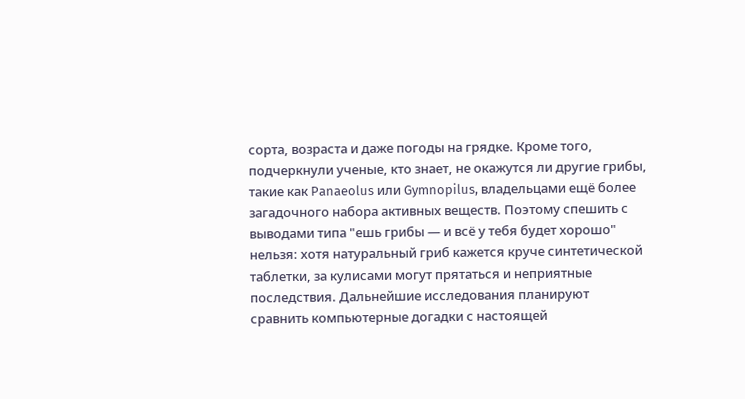сорта, возраста и даже погоды на грядке. Кроме того, подчеркнули ученые, кто знает, не окажутся ли другие грибы, такие как Panaeolus или Gymnopilus, владельцами ещё более загадочного набора активных веществ. Поэтому спешить с выводами типа "ешь грибы — и всё у тебя будет хорошо" нельзя: хотя натуральный гриб кажется круче синтетической таблетки, за кулисами могут прятаться и неприятные последствия. Дальнейшие исследования планируют сравнить компьютерные догадки с настоящей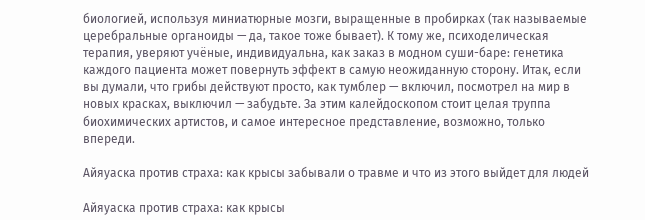биологией, используя миниатюрные мозги, выращенные в пробирках (так называемые церебральные органоиды — да, такое тоже бывает). К тому же, психоделическая терапия, уверяют учёные, индивидуальна, как заказ в модном суши-баре: генетика каждого пациента может повернуть эффект в самую неожиданную сторону. Итак, если вы думали, что грибы действуют просто, как тумблер — включил, посмотрел на мир в новых красках, выключил — забудьте. За этим калейдоскопом стоит целая труппа биохимических артистов, и самое интересное представление, возможно, только впереди.

Айяуаска против страха: как крысы забывали о травме и что из этого выйдет для людей

Айяуаска против страха: как крысы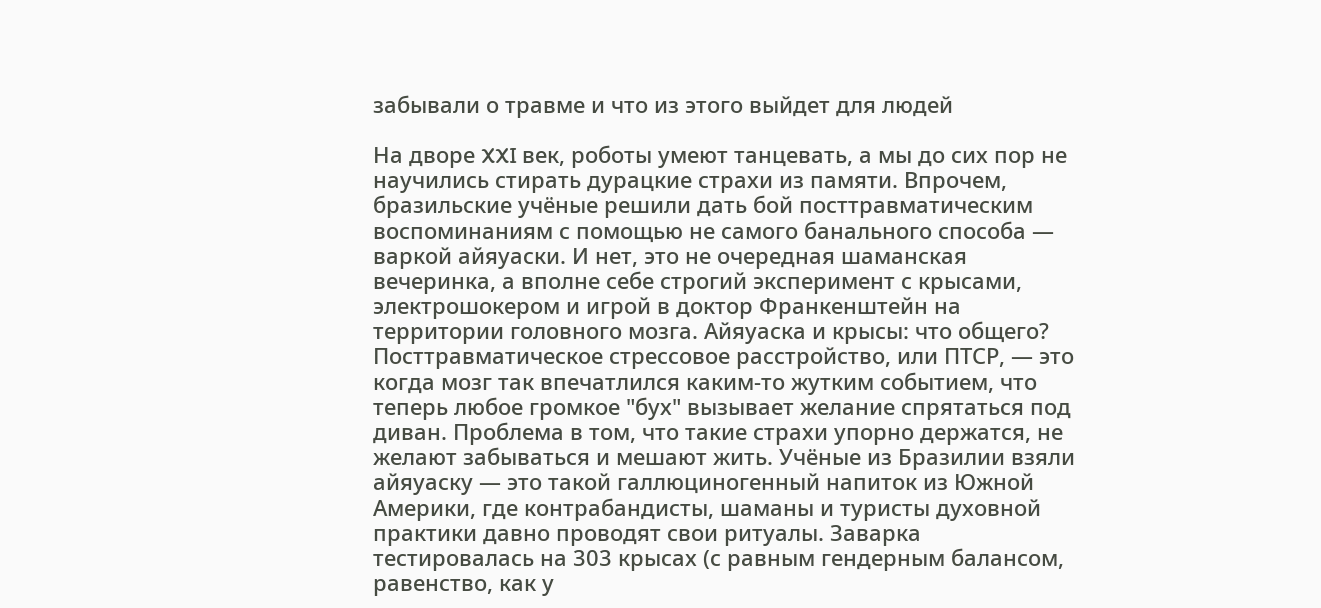забывали о травме и что из этого выйдет для людей

На дворе XXI век, роботы умеют танцевать, а мы до сих пор не научились стирать дурацкие страхи из памяти. Впрочем, бразильские учёные решили дать бой посттравматическим воспоминаниям с помощью не самого банального способа — варкой айяуаски. И нет, это не очередная шаманская вечеринка, а вполне себе строгий эксперимент с крысами, электрошокером и игрой в доктор Франкенштейн на территории головного мозга. Айяуаска и крысы: что общего? Посттравматическое стрессовое расстройство, или ПТСР, — это когда мозг так впечатлился каким-то жутким событием, что теперь любое громкое "бух" вызывает желание спрятаться под диван. Проблема в том, что такие страхи упорно держатся, не желают забываться и мешают жить. Учёные из Бразилии взяли айяуаску — это такой галлюциногенный напиток из Южной Америки, где контрабандисты, шаманы и туристы духовной практики давно проводят свои ритуалы. Заварка тестировалась на 303 крысах (с равным гендерным балансом, равенство, как у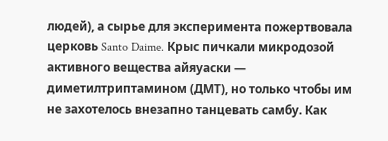людей), а сырье для эксперимента пожертвовала церковь Santo Daime. Крыс пичкали микродозой активного вещества айяуаски — диметилтриптамином (ДМТ), но только чтобы им не захотелось внезапно танцевать самбу. Как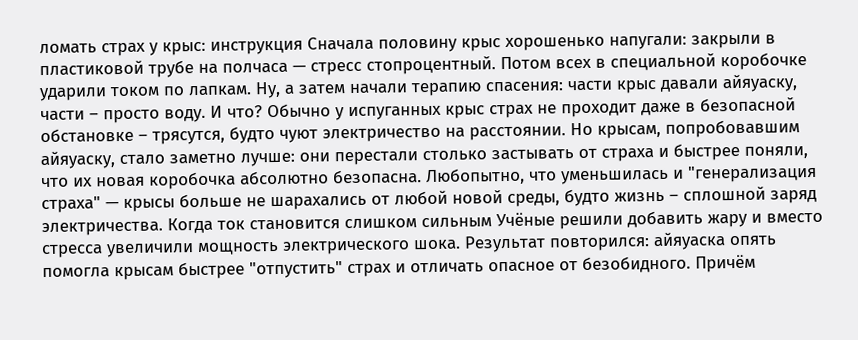ломать страх у крыс: инструкция Сначала половину крыс хорошенько напугали: закрыли в пластиковой трубе на полчаса — стресс стопроцентный. Потом всех в специальной коробочке ударили током по лапкам. Ну, а затем начали терапию спасения: части крыс давали айяуаску, части – просто воду. И что? Обычно у испуганных крыс страх не проходит даже в безопасной обстановке – трясутся, будто чуют электричество на расстоянии. Но крысам, попробовавшим айяуаску, стало заметно лучше: они перестали столько застывать от страха и быстрее поняли, что их новая коробочка абсолютно безопасна. Любопытно, что уменьшилась и "генерализация страха" — крысы больше не шарахались от любой новой среды, будто жизнь – сплошной заряд электричества. Когда ток становится слишком сильным Учёные решили добавить жару и вместо стресса увеличили мощность электрического шока. Результат повторился: айяуаска опять помогла крысам быстрее "отпустить" страх и отличать опасное от безобидного. Причём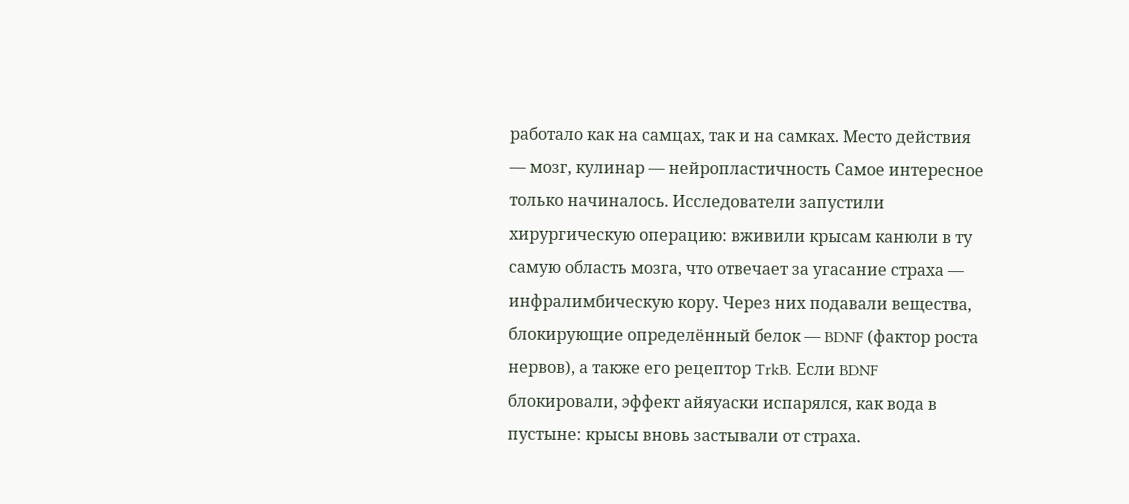работало как на самцах, так и на самках. Место действия — мозг, кулинар — нейропластичность Самое интересное только начиналось. Исследователи запустили хирургическую операцию: вживили крысам канюли в ту самую область мозга, что отвечает за угасание страха — инфралимбическую кору. Через них подавали вещества, блокирующие определённый белок — BDNF (фактор роста нервов), а также его рецептор TrkB. Если BDNF блокировали, эффект айяуаски испарялся, как вода в пустыне: крысы вновь застывали от страха.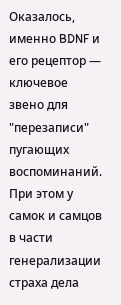Оказалось, именно BDNF и его рецептор — ключевое звено для "перезаписи" пугающих воспоминаний. При этом у самок и самцов в части генерализации страха дела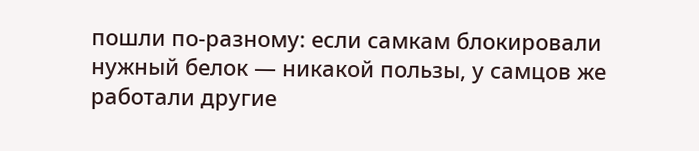пошли по-разному: если самкам блокировали нужный белок — никакой пользы, у самцов же работали другие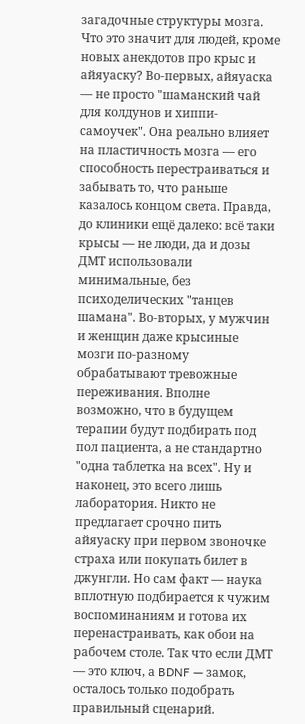загадочные структуры мозга. Что это значит для людей, кроме новых анекдотов про крыс и айяуаску? Во-первых, айяуаска — не просто "шаманский чай для колдунов и хиппи-самоучек". Она реально влияет на пластичность мозга — его способность перестраиваться и забывать то, что раньше казалось концом света. Правда, до клиники ещё далеко: всё таки крысы — не люди, да и дозы ДМТ использовали минимальные, без психоделических "танцев шамана". Во-вторых, у мужчин и женщин даже крысиные мозги по-разному обрабатывают тревожные переживания. Вполне возможно, что в будущем терапии будут подбирать под пол пациента, а не стандартно "одна таблетка на всех". Ну и наконец, это всего лишь лаборатория. Никто не предлагает срочно пить айяуаску при первом звоночке страха или покупать билет в джунгли. Но сам факт — наука вплотную подбирается к чужим воспоминаниям и готова их перенастраивать, как обои на рабочем столе. Так что если ДМТ — это ключ, а BDNF — замок, осталось только подобрать правильный сценарий.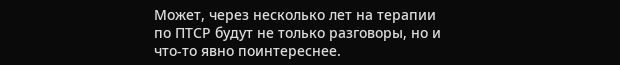Может, через несколько лет на терапии по ПТСР будут не только разговоры, но и что-то явно поинтереснее.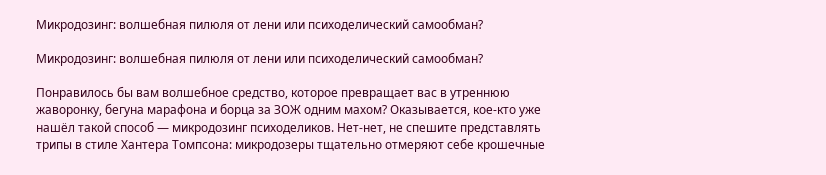Микродозинг: волшебная пилюля от лени или психоделический самообман?

Микродозинг: волшебная пилюля от лени или психоделический самообман?

Понравилось бы вам волшебное средство, которое превращает вас в утреннюю жаворонку, бегуна марафона и борца за ЗОЖ одним махом? Оказывается, кое-кто уже нашёл такой способ — микродозинг психоделиков. Нет-нет, не спешите представлять трипы в стиле Хантера Томпсона: микродозеры тщательно отмеряют себе крошечные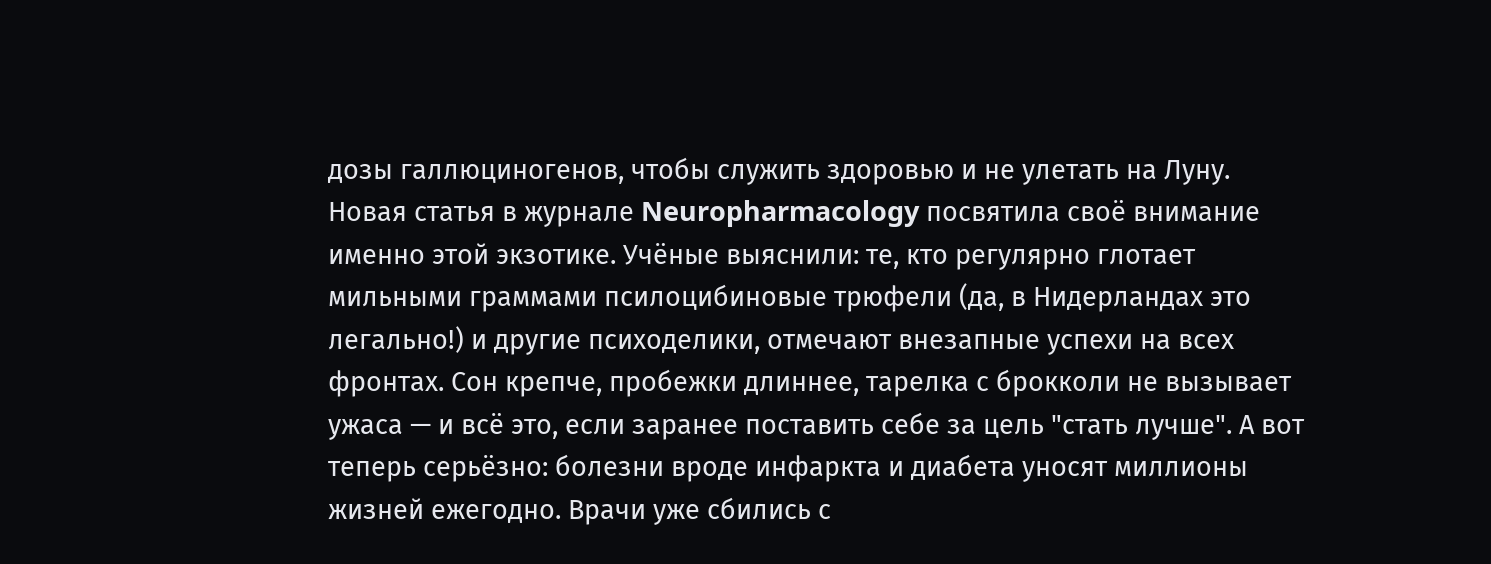дозы галлюциногенов, чтобы служить здоровью и не улетать на Луну. Новая статья в журнале Neuropharmacology посвятила своё внимание именно этой экзотике. Учёные выяснили: те, кто регулярно глотает мильными граммами псилоцибиновые трюфели (да, в Нидерландах это легально!) и другие психоделики, отмечают внезапные успехи на всех фронтах. Сон крепче, пробежки длиннее, тарелка с брокколи не вызывает ужаса — и всё это, если заранее поставить себе за цель "стать лучше". А вот теперь серьёзно: болезни вроде инфаркта и диабета уносят миллионы жизней ежегодно. Врачи уже сбились с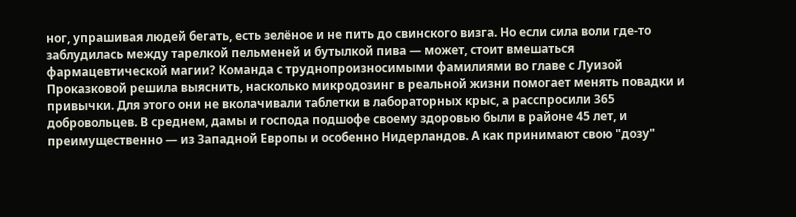ног, упрашивая людей бегать, есть зелёное и не пить до свинского визга. Но если сила воли где-то заблудилась между тарелкой пельменей и бутылкой пива — может, стоит вмешаться фармацевтической магии? Команда с труднопроизносимыми фамилиями во главе с Луизой Проказковой решила выяснить, насколько микродозинг в реальной жизни помогает менять повадки и привычки. Для этого они не вколачивали таблетки в лабораторных крыс, а расспросили 365 добровольцев. В среднем, дамы и господа подшофе своему здоровью были в районе 45 лет, и преимущественно — из Западной Европы и особенно Нидерландов. А как принимают свою "дозу"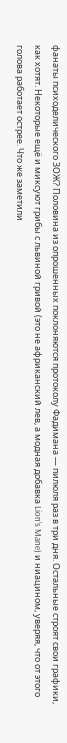фанаты психоделического ЗОЖ? Половина из опрошенных поклоняются протоколу Фадимана — пилюля раз в три дня. Остальные строят свои графики, как хотят. Некоторые ещё и миксуют грибы с львиной гривой (это не африканский лев, а модная добавка Lion’s Mane) и ниацином, уверяя, что от этого голова работает острее. Что же заметили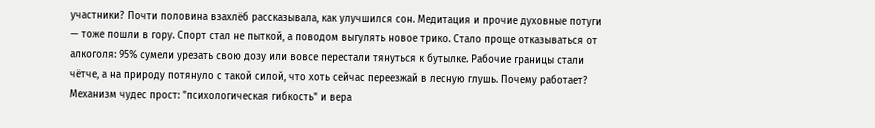участники? Почти половина взахлёб рассказывала, как улучшился сон. Медитация и прочие духовные потуги — тоже пошли в гору. Спорт стал не пыткой, а поводом выгулять новое трико. Стало проще отказываться от алкоголя: 95% сумели урезать свою дозу или вовсе перестали тянуться к бутылке. Рабочие границы стали чётче, а на природу потянуло с такой силой, что хоть сейчас переезжай в лесную глушь. Почему работает? Механизм чудес прост: "психологическая гибкость" и вера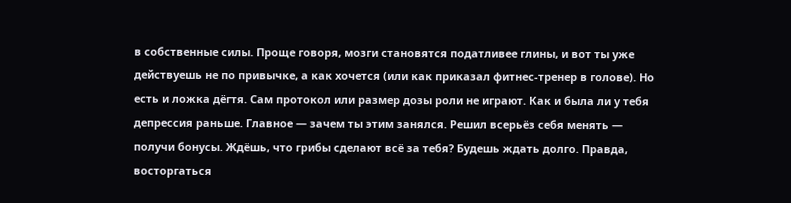в собственные силы. Проще говоря, мозги становятся податливее глины, и вот ты уже действуешь не по привычке, а как хочется (или как приказал фитнес-тренер в голове). Но есть и ложка дёгтя. Сам протокол или размер дозы роли не играют. Как и была ли у тебя депрессия раньше. Главное — зачем ты этим занялся. Решил всерьёз себя менять — получи бонусы. Ждёшь, что грибы сделают всё за тебя? Будешь ждать долго. Правда, восторгаться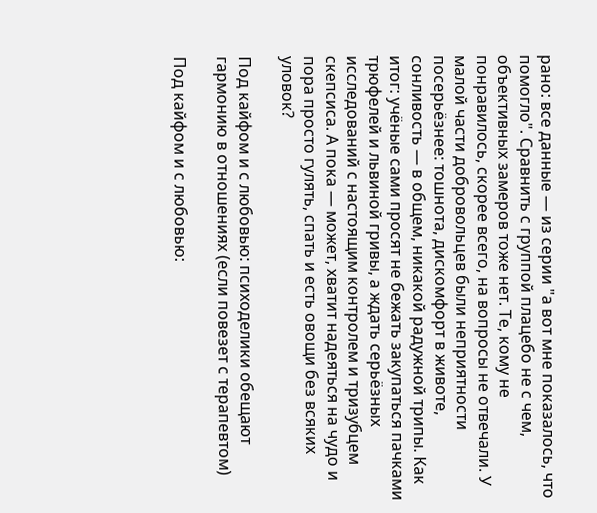рано: все данные — из серии "а вот мне показалось, что помогло". Сравнить с группой плацебо не с чем, объективных замеров тоже нет. Те, кому не понравилось, скорее всего, на вопросы не отвечали. У малой части добровольцев были неприятности посерьёзнее: тошнота, дискомфорт в животе, сонливость — в общем, никакой радужной трипы. Как итог: учёные сами просят не бежать закупаться пачками трюфелей и львиной гривы, а ждать серьёзных исследований с настоящим контролем и тризубцем скепсиса. А пока — может, хватит надеяться на чудо и пора просто гулять, спать и есть овощи без всяких уловок?

Под кайфом и с любовью: психоделики обещают гармонию в отношениях (если повезет с терапевтом)

Под кайфом и с любовью: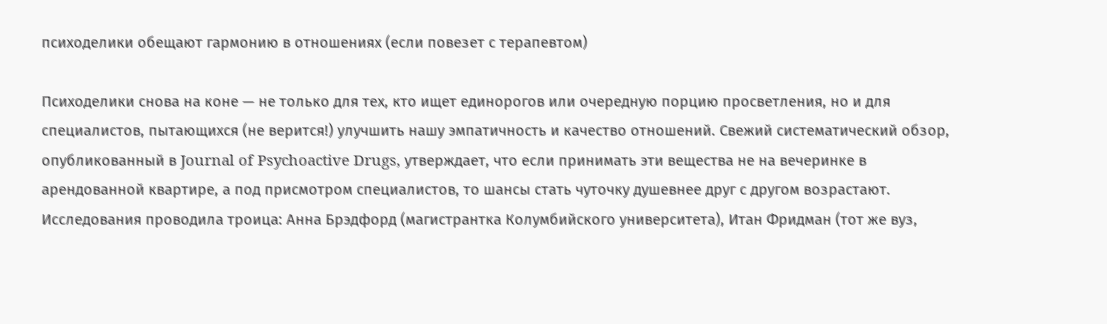психоделики обещают гармонию в отношениях (если повезет с терапевтом)

Психоделики снова на коне — не только для тех, кто ищет единорогов или очередную порцию просветления, но и для специалистов, пытающихся (не верится!) улучшить нашу эмпатичность и качество отношений. Свежий систематический обзор, опубликованный в Journal of Psychoactive Drugs, утверждает, что если принимать эти вещества не на вечеринке в арендованной квартире, а под присмотром специалистов, то шансы стать чуточку душевнее друг с другом возрастают. Исследования проводила троица: Анна Брэдфорд (магистрантка Колумбийского университета), Итан Фридман (тот же вуз,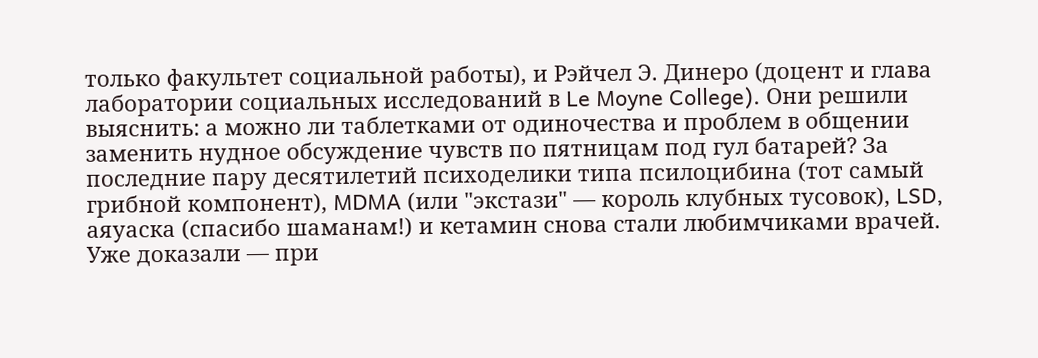только факультет социальной работы), и Рэйчел Э. Динеро (доцент и глава лаборатории социальных исследований в Le Moyne College). Они решили выяснить: а можно ли таблетками от одиночества и проблем в общении заменить нудное обсуждение чувств по пятницам под гул батарей? За последние пару десятилетий психоделики типа псилоцибина (тот самый грибной компонент), MDMA (или "экстази" — король клубных тусовок), LSD, аяуаска (спасибо шаманам!) и кетамин снова стали любимчиками врачей. Уже доказали — при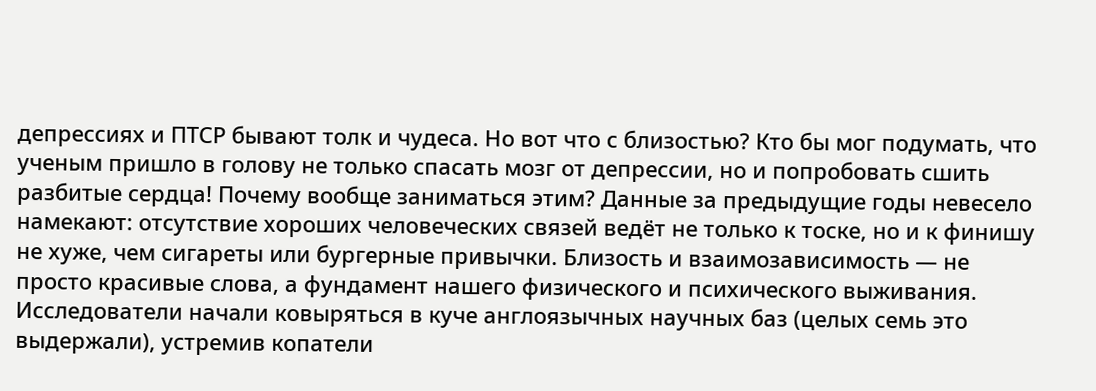депрессиях и ПТСР бывают толк и чудеса. Но вот что с близостью? Кто бы мог подумать, что ученым пришло в голову не только спасать мозг от депрессии, но и попробовать сшить разбитые сердца! Почему вообще заниматься этим? Данные за предыдущие годы невесело намекают: отсутствие хороших человеческих связей ведёт не только к тоске, но и к финишу не хуже, чем сигареты или бургерные привычки. Близость и взаимозависимость — не просто красивые слова, а фундамент нашего физического и психического выживания. Исследователи начали ковыряться в куче англоязычных научных баз (целых семь это выдержали), устремив копатели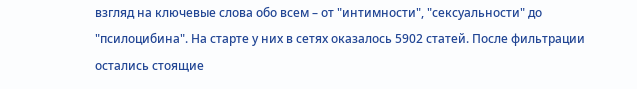взгляд на ключевые слова обо всем – от "интимности", "сексуальности" до "псилоцибина". На старте у них в сетях оказалось 5902 статей. После фильтрации остались стоящие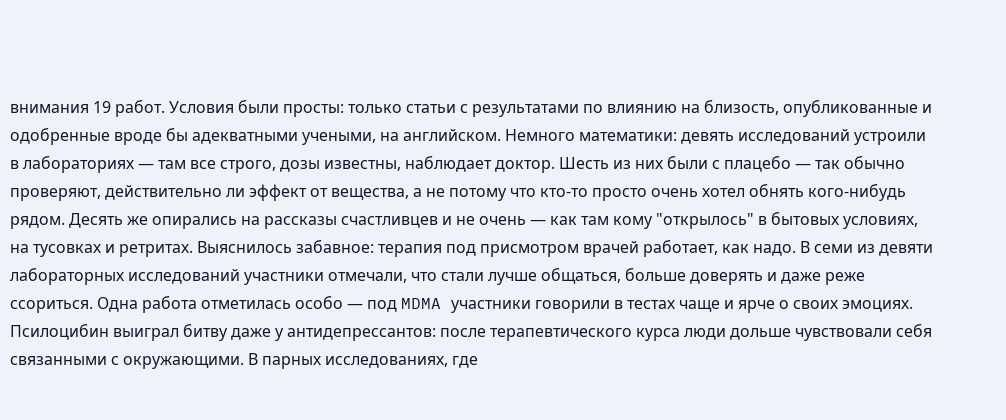внимания 19 работ. Условия были просты: только статьи с результатами по влиянию на близость, опубликованные и одобренные вроде бы адекватными учеными, на английском. Немного математики: девять исследований устроили в лабораториях — там все строго, дозы известны, наблюдает доктор. Шесть из них были с плацебо — так обычно проверяют, действительно ли эффект от вещества, а не потому что кто-то просто очень хотел обнять кого-нибудь рядом. Десять же опирались на рассказы счастливцев и не очень — как там кому "открылось" в бытовых условиях, на тусовках и ретритах. Выяснилось забавное: терапия под присмотром врачей работает, как надо. В семи из девяти лабораторных исследований участники отмечали, что стали лучше общаться, больше доверять и даже реже ссориться. Одна работа отметилась особо — под MDMA участники говорили в тестах чаще и ярче о своих эмоциях. Псилоцибин выиграл битву даже у антидепрессантов: после терапевтического курса люди дольше чувствовали себя связанными с окружающими. В парных исследованиях, где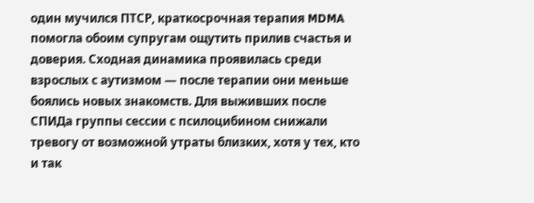один мучился ПТСР, краткосрочная терапия MDMA помогла обоим супругам ощутить прилив счастья и доверия. Сходная динамика проявилась среди взрослых с аутизмом — после терапии они меньше боялись новых знакомств. Для выживших после СПИДа группы сессии с псилоцибином снижали тревогу от возможной утраты близких, хотя у тех, кто и так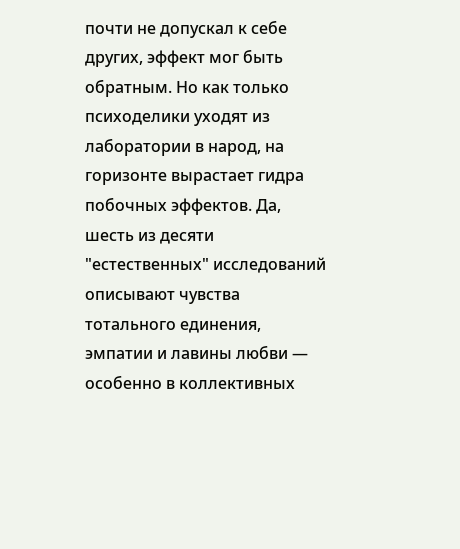почти не допускал к себе других, эффект мог быть обратным. Но как только психоделики уходят из лаборатории в народ, на горизонте вырастает гидра побочных эффектов. Да, шесть из десяти "естественных" исследований описывают чувства тотального единения, эмпатии и лавины любви — особенно в коллективных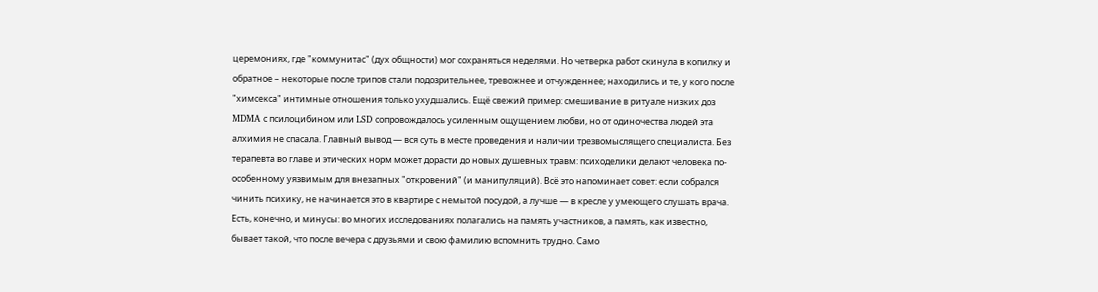церемониях, где "коммунитас" (дух общности) мог сохраняться неделями. Но четверка работ скинула в копилку и обратное – некоторые после трипов стали подозрительнее, тревожнее и отчужденнее; находились и те, у кого после "химсекса" интимные отношения только ухудшались. Ещё свежий пример: смешивание в ритуале низких доз MDMA с псилоцибином или LSD сопровождалось усиленным ощущением любви, но от одиночества людей эта алхимия не спасала. Главный вывод — вся суть в месте проведения и наличии трезвомыслящего специалиста. Без терапевта во главе и этических норм может дорасти до новых душевных травм: психоделики делают человека по-особенному уязвимым для внезапных "откровений" (и манипуляций). Всё это напоминает совет: если собрался чинить психику, не начинается это в квартире с немытой посудой, а лучше — в кресле у умеющего слушать врача. Есть, конечно, и минусы: во многих исследованиях полагались на память участников, а память, как известно, бывает такой, что после вечера с друзьями и свою фамилию вспомнить трудно. Само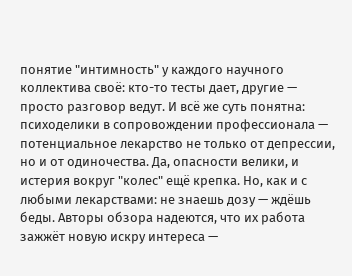понятие "интимность" у каждого научного коллектива своё: кто-то тесты дает, другие — просто разговор ведут. И всё же суть понятна: психоделики в сопровождении профессионала — потенциальное лекарство не только от депрессии, но и от одиночества. Да, опасности велики, и истерия вокруг "колес" ещё крепка. Но, как и с любыми лекарствами: не знаешь дозу — ждёшь беды. Авторы обзора надеются, что их работа зажжёт новую искру интереса —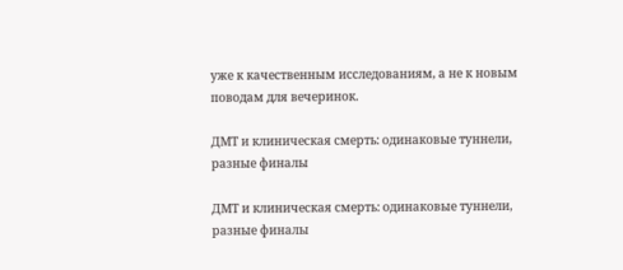уже к качественным исследованиям, а не к новым поводам для вечеринок.

ДМТ и клиническая смерть: одинаковые туннели, разные финалы

ДМТ и клиническая смерть: одинаковые туннели, разные финалы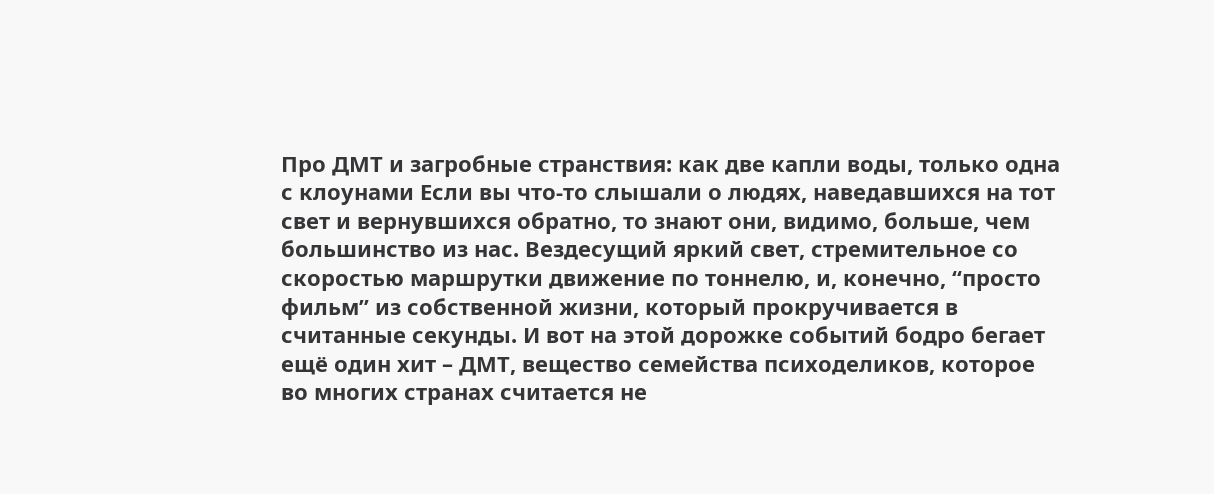Про ДМТ и загробные странствия: как две капли воды, только одна с клоунами Если вы что-то слышали о людях, наведавшихся на тот свет и вернувшихся обратно, то знают они, видимо, больше, чем большинство из нас. Вездесущий яркий свет, стремительное со скоростью маршрутки движение по тоннелю, и, конечно, “просто фильм” из собственной жизни, который прокручивается в считанные секунды. И вот на этой дорожке событий бодро бегает ещё один хит – ДМТ, вещество семейства психоделиков, которое во многих странах считается не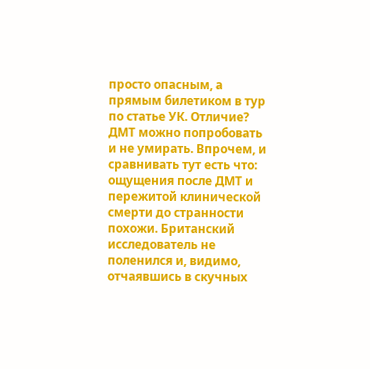просто опасным, а прямым билетиком в тур по статье УК. Отличие? ДМТ можно попробовать и не умирать. Впрочем, и сравнивать тут есть что: ощущения после ДМТ и пережитой клинической смерти до странности похожи. Британский исследователь не поленился и, видимо, отчаявшись в скучных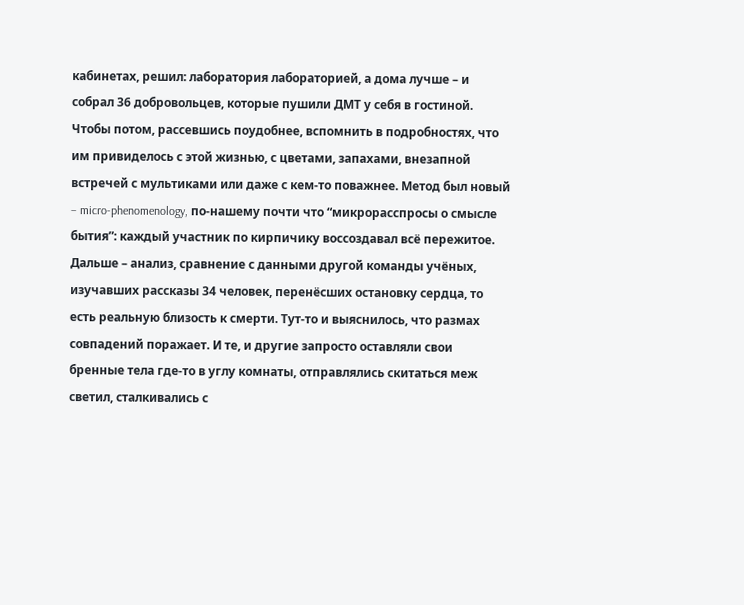кабинетах, решил: лаборатория лабораторией, а дома лучше – и собрал 36 добровольцев, которые пушили ДМТ у себя в гостиной. Чтобы потом, рассевшись поудобнее, вспомнить в подробностях, что им привиделось с этой жизнью, с цветами, запахами, внезапной встречей с мультиками или даже с кем-то поважнее. Метод был новый – micro-phenomenology, по-нашему почти что “микрорасспросы о смысле бытия”: каждый участник по кирпичику воссоздавал всё пережитое. Дальше – анализ, сравнение с данными другой команды учёных, изучавших рассказы 34 человек, перенёсших остановку сердца, то есть реальную близость к смерти. Тут-то и выяснилось, что размах совпадений поражает. И те, и другие запросто оставляли свои бренные тела где-то в углу комнаты, отправлялись скитаться меж светил, сталкивались с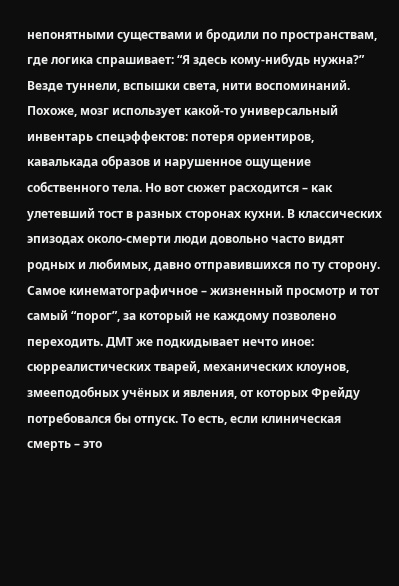непонятными существами и бродили по пространствам, где логика спрашивает: “Я здесь кому-нибудь нужна?” Везде туннели, вспышки света, нити воспоминаний. Похоже, мозг использует какой-то универсальный инвентарь спецэффектов: потеря ориентиров, кавалькада образов и нарушенное ощущение собственного тела. Но вот сюжет расходится – как улетевший тост в разных сторонах кухни. В классических эпизодах около-смерти люди довольно часто видят родных и любимых, давно отправившихся по ту сторону. Самое кинематографичное – жизненный просмотр и тот самый “порог”, за который не каждому позволено переходить. ДМТ же подкидывает нечто иное: сюрреалистических тварей, механических клоунов, змееподобных учёных и явления, от которых Фрейду потребовался бы отпуск. То есть, если клиническая смерть – это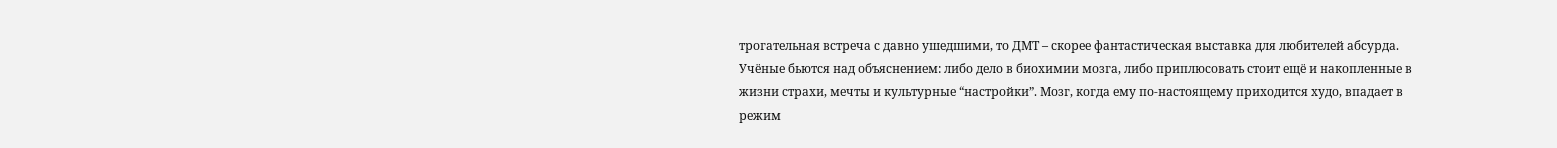трогательная встреча с давно ушедшими, то ДМТ – скорее фантастическая выставка для любителей абсурда. Учёные бьются над объяснением: либо дело в биохимии мозга, либо приплюсовать стоит ещё и накопленные в жизни страхи, мечты и культурные “настройки”. Мозг, когда ему по-настоящему приходится худо, впадает в режим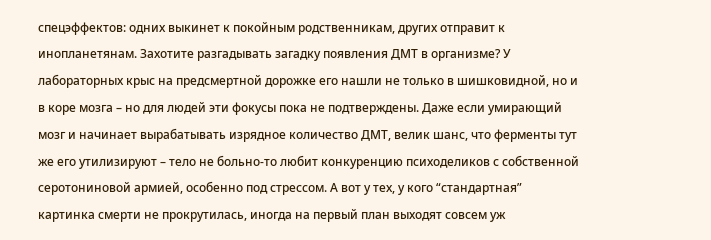спецэффектов: одних выкинет к покойным родственникам, других отправит к инопланетянам. Захотите разгадывать загадку появления ДМТ в организме? У лабораторных крыс на предсмертной дорожке его нашли не только в шишковидной, но и в коре мозга – но для людей эти фокусы пока не подтверждены. Даже если умирающий мозг и начинает вырабатывать изрядное количество ДМТ, велик шанс, что ферменты тут же его утилизируют – тело не больно-то любит конкуренцию психоделиков с собственной серотониновой армией, особенно под стрессом. А вот у тех, у кого “стандартная” картинка смерти не прокрутилась, иногда на первый план выходят совсем уж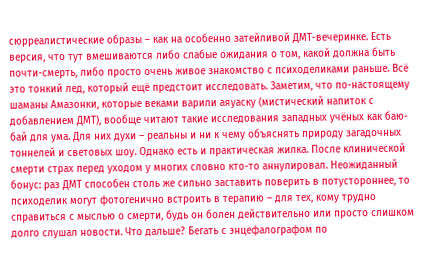сюрреалистические образы – как на особенно затейливой ДМТ-вечеринке. Есть версия, что тут вмешиваются либо слабые ожидания о том, какой должна быть почти-смерть, либо просто очень живое знакомство с психоделиками раньше. Всё это тонкий лед, который ещё предстоит исследовать. Заметим, что по-настоящему шаманы Амазонки, которые веками варили аяуаску (мистический напиток с добавлением ДМТ), вообще читают такие исследования западных учёных как баю-бай для ума. Для них духи – реальны и ни к чему объяснять природу загадочных тоннелей и световых шоу. Однако есть и практическая жилка. После клинической смерти страх перед уходом у многих словно кто-то аннулировал. Неожиданный бонус: раз ДМТ способен столь же сильно заставить поверить в потустороннее, то психоделик могут фотогенично встроить в терапию – для тех, кому трудно справиться с мыслью о смерти, будь он болен действительно или просто слишком долго слушал новости. Что дальше? Бегать с энцефалографом по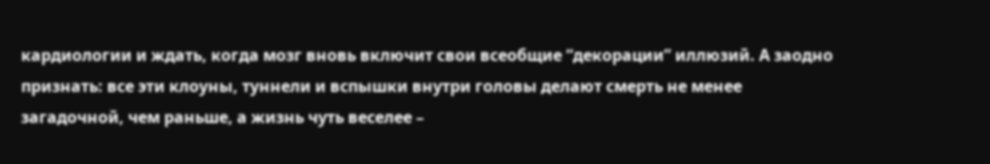кардиологии и ждать, когда мозг вновь включит свои всеобщие “декорации” иллюзий. А заодно признать: все эти клоуны, туннели и вспышки внутри головы делают смерть не менее загадочной, чем раньше, а жизнь чуть веселее –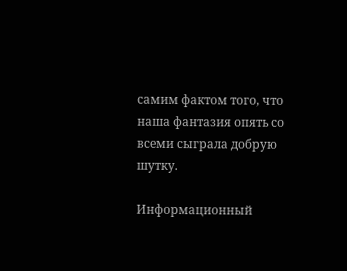самим фактом того, что наша фантазия опять со всеми сыграла добрую шутку.

Информационный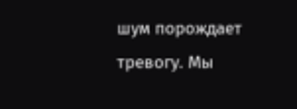шум порождает тревогу. Мы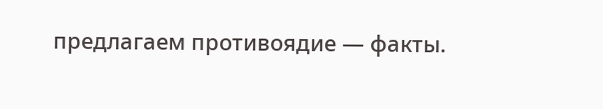предлагаем противоядие — факты.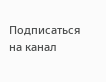Подписаться на канал